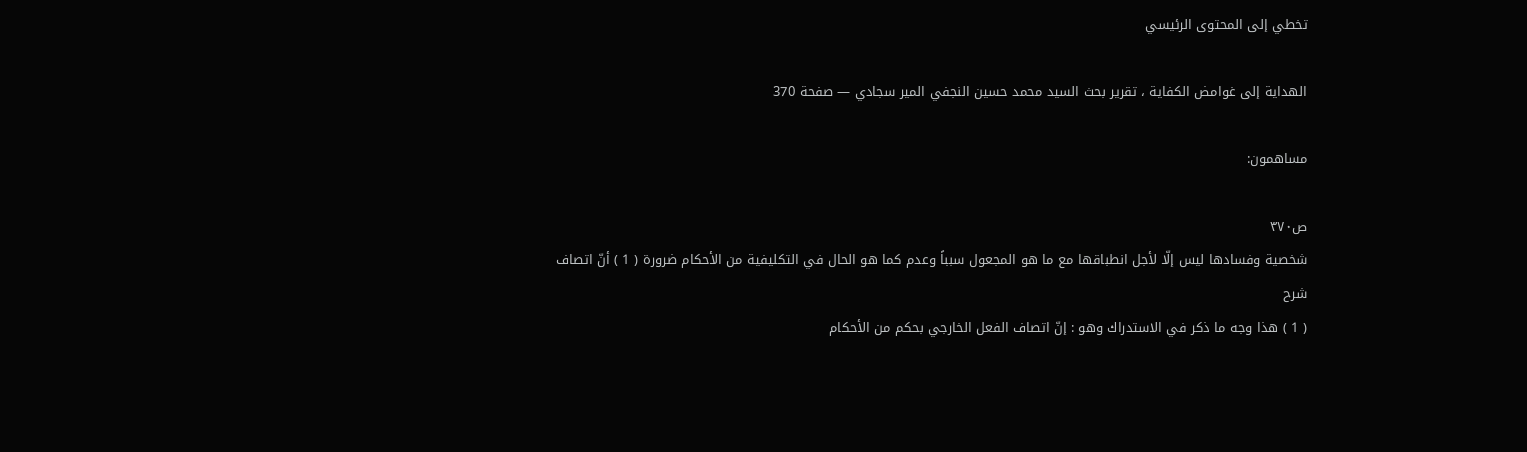تخطي إلى المحتوى الرئيسي

الهداية إلى غوامض الكفاية ، تقرير بحث السيد محمد حسين النجفي المير سجادي — صفحة 370

مساهمون:

ص٣٧٠
شخصية وفسادها ليس إلّا لأجل انطباقها مع ما هو المجعول سبباً وعدم كما هو الحال في التكليفية من الأحكام ضرورة ( 1 ) أنّ اتصاف
شرح
( 1 ) هذا وجه ما ذكر في الاستدراك وهو : إنّ اتصاف الفعل الخارجي بحكم من الأحكام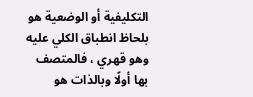التكليفية أو الوضعية هو بلحاظ انطباق الكلي عليه وهو قهري ، فالمتصف بها أولًا وبالذات هو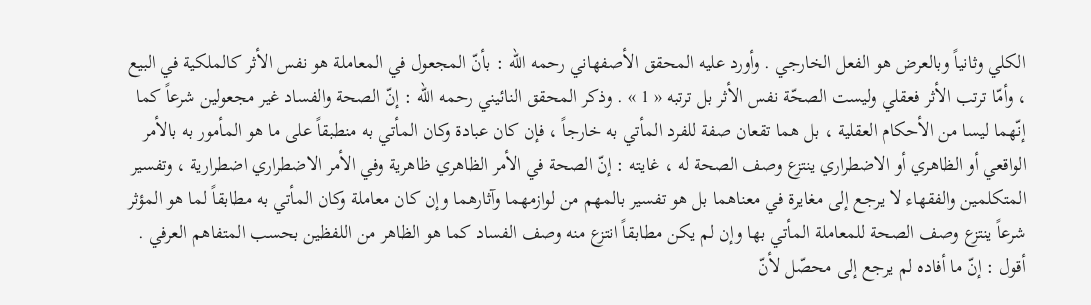الكلي وثانياً وبالعرض هو الفعل الخارجي . وأورد عليه المحقق الأصفهاني رحمه الله : بأنّ المجعول في المعاملة هو نفس الأثر كالملكية في البيع ، وأمّا ترتب الأثر فعقلي وليست الصحّة نفس الأثر بل ترتبه « 1 » . وذكر المحقق النائيني رحمه الله : إنّ الصحة والفساد غير مجعولين شرعاً كما إنّهما ليسا من الأحكام العقلية ، بل هما تقعان صفة للفرد المأتي به خارجاً ، فإن كان عبادة وكان المأتي به منطبقاً على ما هو المأمور به بالأمر الواقعي أو الظاهري أو الاضطراري ينتزع وصف الصحة له ، غايته : إنّ الصحة في الأمر الظاهري ظاهرية وفي الأمر الاضطراري اضطرارية ، وتفسير المتكلمين والفقهاء لا يرجع إلى مغايرة في معناهما بل هو تفسير بالمهم من لوازمهما وآثارهما وإن كان معاملة وكان المأتي به مطابقاً لما هو المؤثر شرعاً ينتزع وصف الصحة للمعاملة المأتي بها وإن لم يكن مطابقاً انتزع منه وصف الفساد كما هو الظاهر من اللفظين بحسب المتفاهم العرفي . أقول : إنّ ما أفاده لم يرجع إلى محصّل لأنّ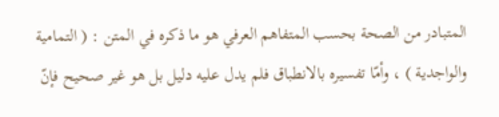المتبادر من الصحة بحسب المتفاهم العرفي هو ما ذكره في المتن : ( التمامية والواجدية ) ، وأمّا تفسيره بالانطباق فلم يدل عليه دليل بل هو غير صحيح فإنّ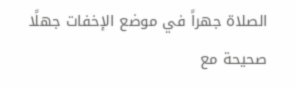الصلاة جهراً في موضع الإخفات جهلًا صحيحة مع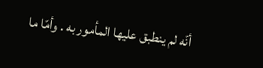أنّه لم ينطبق عليها المأمور به . وأمّا ما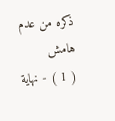ذكره من عدم
هامش
( 1 ) - نهاية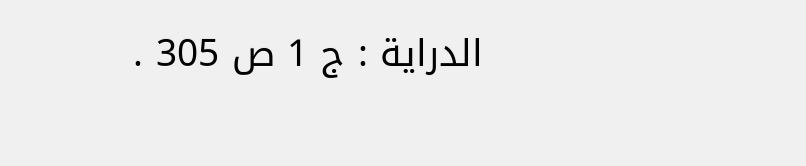الدراية : ج 1 ص 305 .